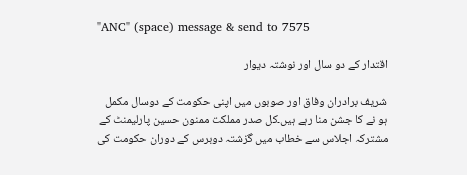"ANC" (space) message & send to 7575

اقتدار کے دو سال اور نوشتہ دیوار

شریف برادران وفاق اور صوبوں میں اپنی حکومت کے دوسال مکمل ہو نے کا جشن منا رہے ہیں۔کل صدر مملکت ممنون حسین پارلیمنٹ کے مشترکہ اجلاس سے خطاب میں گزشتہ دوبرس کے دوران حکومت کی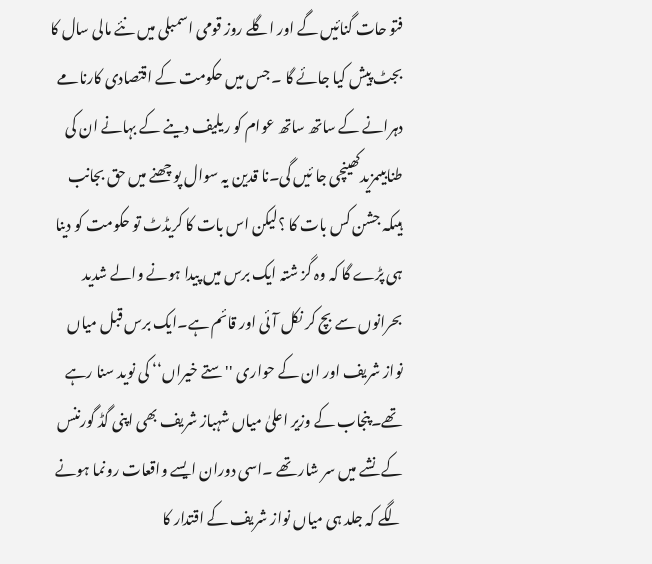فتو حات گنائیں گے اور اگلے روز قومی اسمبلی میں نئے مالی سال کا بجٹ پیش کیا جائے گا ۔ جس میں حکومت کے اقتصادی کارنامے دہرانے کے ساتھ ساتھ عوام کو ریلیف دینے کے بہانے ان کی طنابیںمزیدکھینچی جا ئیں گی۔نا قدین یہ سوال پو چھنے میں حق بجانب ہیںکہ جشن کس بات کا ؟لیکن اس بات کا کریڈٹ تو حکومت کو دینا ہی پڑے گا کہ وہ گز شتہ ایک برس میں پیدا ہونے والے شدید بحرانوں سے بچ کر نکل آ ئی اور قائم ہے۔ایک برس قبل میاں نواز شریف اور ان کے حواری ''ستے خیراں‘‘ کی نوید سنا رہے تھے۔پنجاب کے وزیر اعلیٰ میاں شہباز شریف بھی اپنی گڈ گورننس کے نشے میں سر شار تھے ۔اسی دوران ایسے واقعات رونما ہونے لگے کہ جلد ہی میاں نواز شریف کے اقتدار کا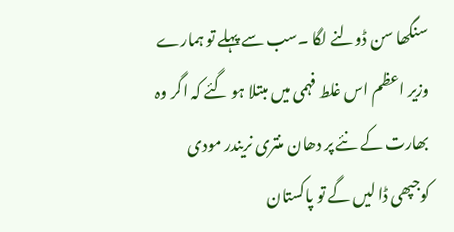سنگھا سن ڈولنے لگا ۔سب سے پہلے تو ہمارے وزیر اعظم اس غلط فہمی میں مبتلا ہو گئے کہ اگر وہ بھارت کے نئے پر دھان منتری نریندر مودی کوجپھی ڈا لیں گے تو پاکستان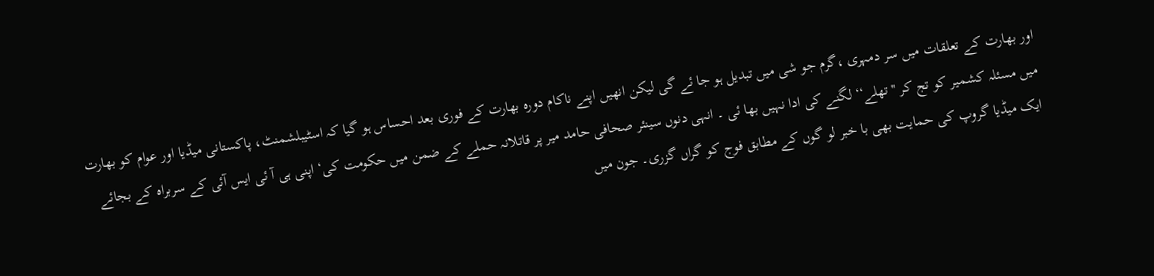اور بھارت کے تعلقات میں سر دمہری ،گرم جو شی میں تبدیل ہو جا ئے گی لیکن انھیں اپنے ناکام دورہ بھارت کے فوری بعد احساس ہو گیا کہ اسٹیبلشمنٹ، پاکستانی میڈیا اور عوام کو بھارت میں مسئلہ کشمیر کو تج کر ''تھلے‘‘ لگنے کی ادا نہیں بھا ئی ۔ انہی دنوں سینئر صحافی حامد میر پر قاتلانہ حملے کے ضمن میں حکومت کی‘ اپنی ہی آ ئی ایس آئی کے سربراہ کے بجائے ایک میڈیا گروپ کی حمایت بھی با خبر لو گوں کے مطابق فوج کو گراں گزری۔ جون میں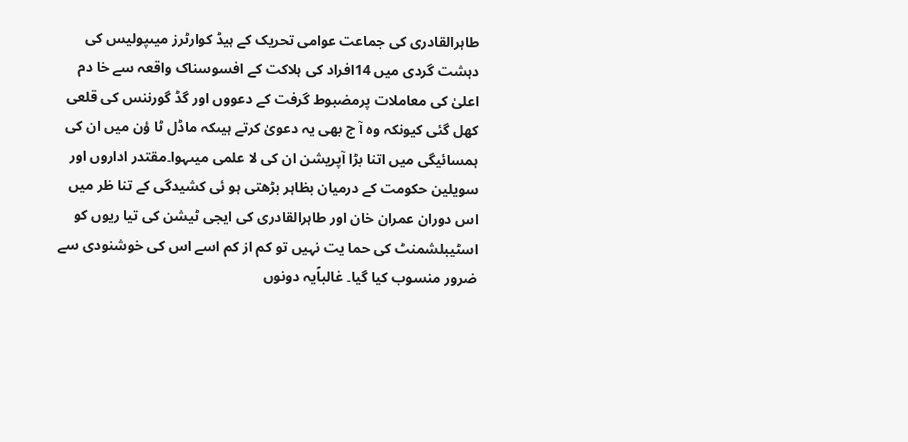طاہرالقادری کی جماعت عوامی تحریک کے ہیڈ کوارٹرز میںپولیس کی دہشت گردی میں 14افراد کی ہلاکت کے افسوسناک واقعہ سے خا دم اعلیٰ کی معاملات پرمضبوط گرفت کے دعووں اور گڈ گورننس کی قلعی کھل گئی کیونکہ وہ آ ج بھی یہ دعویٰ کرتے ہیںکہ ماڈل ٹا ؤن میں ان کی ہمسائیگی میں اتنا بڑا آپریشن ان کی لا علمی میںہوا۔مقتدر اداروں اور سویلین حکومت کے درمیان بظاہر بڑھتی ہو ئی کشیدگی کے تنا ظر میں اس دوران عمران خان اور طاہرالقادری کی ایجی ٹیشن کی تیا ریوں کو اسٹیبلشمنٹ کی حما یت نہیں تو کم از کم اسے اس کی خوشنودی سے ضرور منسوب کیا گیا۔ غالباًیہ دونوں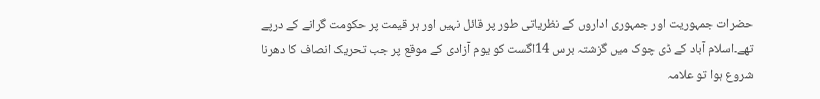حضرات جمہوریت اور جمہوری اداروں کے نظریاتی طور پر قائل نہیں اور ہر قیمت پر حکومت گرانے کے درپے تھے۔اسلام آباد کے ڈی چوک میں گزشتہ برس 14اگست کو یوم آزادی کے موقع پر جب تحریک انصاف کا دھرنا شروع ہوا تو علامہ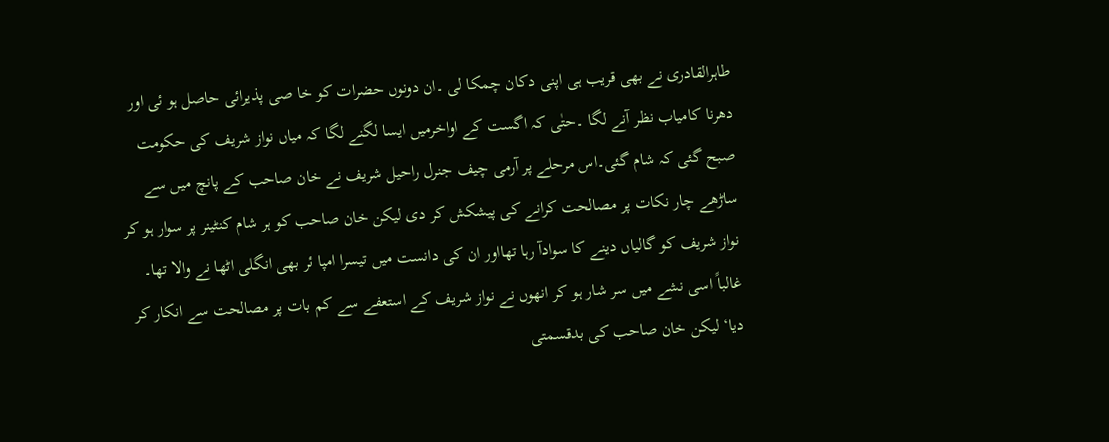طاہرالقادری نے بھی قریب ہی اپنی دکان چمکا لی ۔ان دونوں حضرات کو خا صی پذیرائی حاصل ہو ئی اور دھرنا کامیاب نظر آنے لگا ۔حتٰی کہ اگست کے اواخرمیں ایسا لگنے لگا کہ میاں نواز شریف کی حکومت صبح گئی کہ شام گئی۔اس مرحلے پر آرمی چیف جنرل راحیل شریف نے خان صاحب کے پانچ میں سے ساڑھے چار نکات پر مصالحت کرانے کی پیشکش کر دی لیکن خان صاحب کو ہر شام کنٹینر پر سوار ہو کر نواز شریف کو گالیاں دینے کا سوادآ رہا تھااور ان کی دانست میں تیسرا امپا ئر بھی انگلی اٹھا نے والا تھا۔ غالباً اسی نشے میں سر شار ہو کر انھوں نے نواز شریف کے استعفے سے کم بات پر مصالحت سے انکار کر دیا‘ لیکن خان صاحب کی بدقسمتی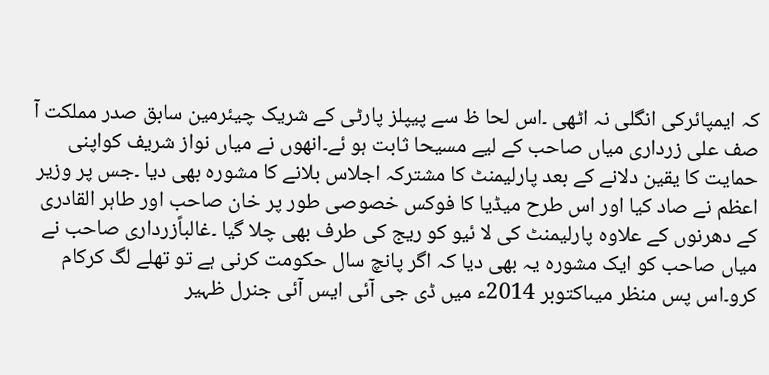کہ ایمپائرکی انگلی نہ اٹھی ۔اس لحا ظ سے پیپلز پارٹی کے شریک چیئرمین سابق صدر مملکت آ صف علی زرداری میاں صاحب کے لیے مسیحا ثابت ہو ئے۔انھوں نے میاں نواز شریف کواپنی حمایت کا یقین دلانے کے بعد پارلیمنٹ کا مشترکہ اجلاس بلانے کا مشورہ بھی دیا ۔جس پر وزیر اعظم نے صاد کیا اور اس طرح میڈیا کا فوکس خصوصی طور پر خان صاحب اور طاہر القادری کے دھرنوں کے علاوہ پارلیمنٹ کی لا ئیو کو ریج کی طرف بھی چلا گیا ۔غالباًزرداری صاحب نے میاں صاحب کو ایک مشورہ یہ بھی دیا کہ اگر پانچ سال حکومت کرنی ہے تو تھلے لگ کرکام کرو۔اس پس منظر میںاکتوبر 2014ء میں ڈی جی آئی ایس آئی جنرل ظہیر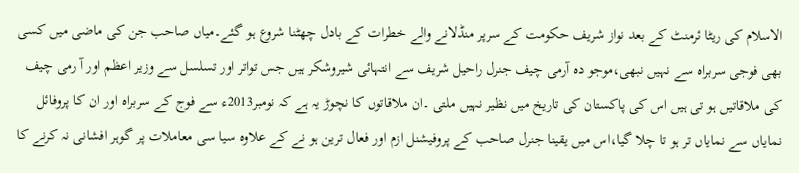الاسلام کی ریٹا ئرمنٹ کے بعد نواز شریف حکومت کے سرپر منڈلانے والے خطرات کے بادل چھٹنا شروع ہو گئے۔میاں صاحب جن کی ماضی میں کسی بھی فوجی سربراہ سے نہیں نبھی،موجو دہ آرمی چیف جنرل راحیل شریف سے انتہائی شیروشکر ہیں جس تواتر اور تسلسل سے وزیر اعظم اور آ رمی چیف کی ملاقاتیں ہو تی ہیں اس کی پاکستان کی تاریخ میں نظیر نہیں ملتی ۔ان ملاقاتوں کا نچوڑ یہ ہے کہ نومبر2013ء سے فوج کے سربراہ اور ان کا پروفائل نمایاں سے نمایاں تر ہو تا چلا گیا،اس میں یقینا جنرل صاحب کے پروفیشنل ازم اور فعال ترین ہو نے کے علاوہ سیا سی معاملات پر گوہر افشانی نہ کرنے کا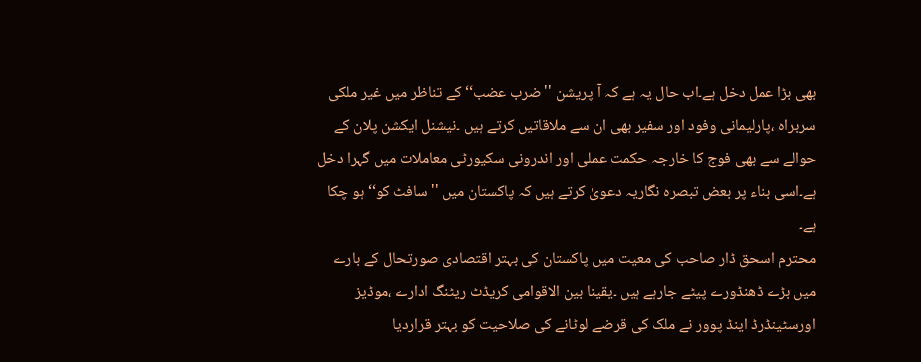بھی بڑا عمل دخل ہے۔اب حال یہ ہے کہ آ پریشن ''ضرب عضب‘‘ کے تناظر میں غیر ملکی سربراہ ،پارلیمانی وفود اور سفیر بھی ان سے ملاقاتیں کرتے ہیں ۔نیشنل ایکشن پلان کے حوالے سے بھی فوج کا خارجہ حکمت عملی اور اندرونی سکیورٹی معاملات میں گہرا دخل ہے۔اسی بناء پر بعض تبصرہ نگاریہ دعویٰ کرتے ہیں کہ پاکستان میں ''سافٹ کو‘‘ ہو چکا ہے۔
محترم اسحق ڈار صاحب کی معیت میں پاکستان کی بہتر اقتصادی صورتحال کے بارے میں بڑے ڈھنڈورے پیٹے جارہے ہیں ۔یقینا بین الاقوامی کریڈٹ ریٹنگ ادارے ،موڈیز اورسٹینڈرڈ اینڈ پوور نے ملک کی قرضے لوٹانے کی صلاحیت کو بہتر قراردیا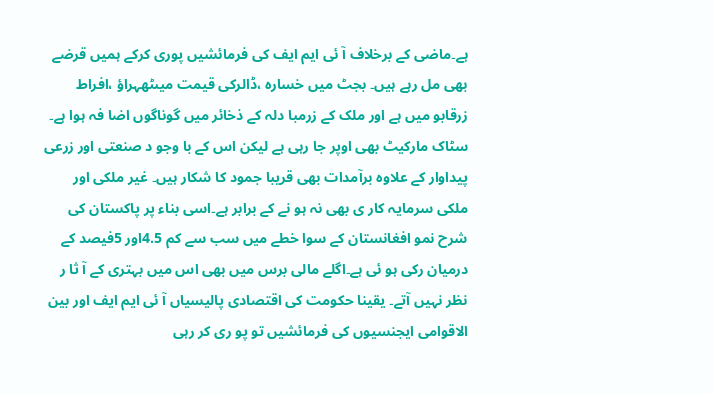ہے۔ماضی کے برخلاف آ ئی ایم ایف کی فرمائشیں پوری کرکے ہمیں قرضے بھی مل رہے ہیں۔ بجٹ میں خسارہ ،ڈالرکی قیمت میںٹھہراؤ ،افراط زرقابو میں ہے اور ملک کے زرمبا دلہ کے ذخائر میں گوناگوں اضا فہ ہوا ہے۔ سٹاک مارکیٹ بھی اوپر جا رہی ہے لیکن اس کے با وجو د صنعتی اور زرعی پیداوار کے علاوہ برآمدات بھی قریبا جمود کا شکار ہیں۔ غیر ملکی اور ملکی سرمایہ کار ی بھی نہ ہو نے کے برابر ہے۔اسی بناء پر پاکستان کی شرح نمو افغانستان کے سوا خطے میں سب سے کم 4.5اور 5فیصد کے درمیان رکی ہو ئی ہے۔اگلے مالی برس میں بھی اس میں بہتری کے آ ثا ر نظر نہیں آتے۔ یقینا حکومت کی اقتصادی پالیسیاں آ ئی ایم ایف اور بین الاقوامی ایجنسیوں کی فرمائشیں تو پو ری کر رہی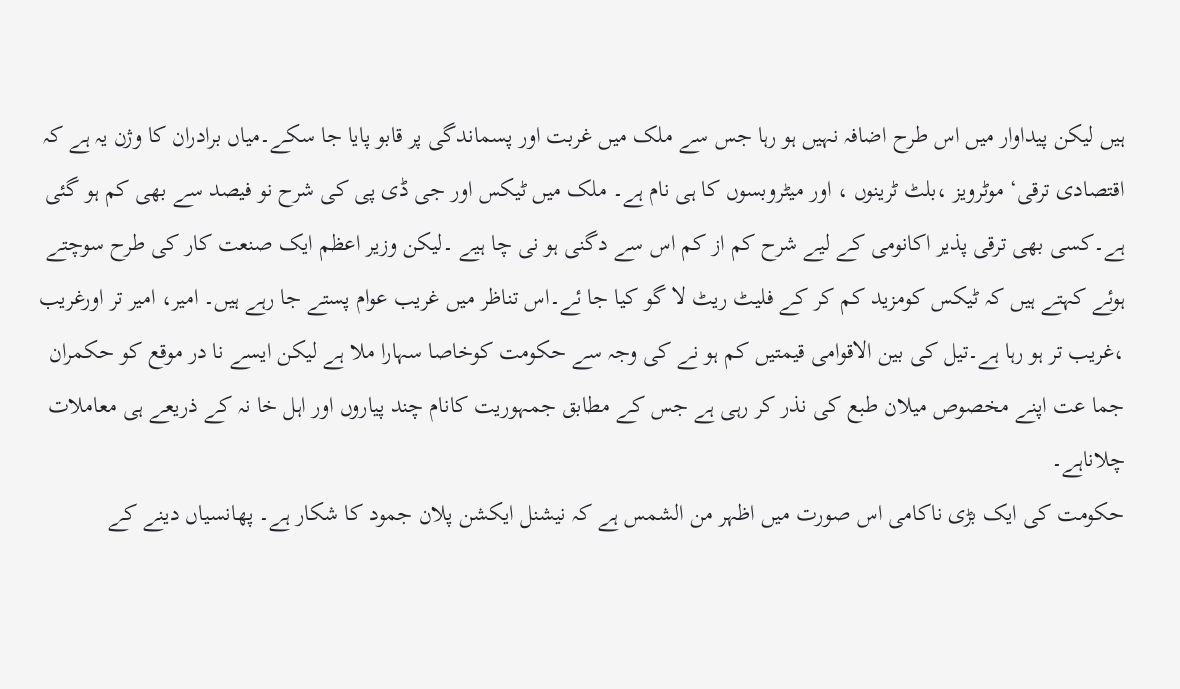ہیں لیکن پیداوار میں اس طرح اضافہ نہیں ہو رہا جس سے ملک میں غربت اور پسماندگی پر قابو پایا جا سکے۔میاں برادران کا وژن یہ ہے کہ اقتصادی ترقی‘ موٹرویز ،بلٹ ٹرینوں ، اور میٹروبسوں کا ہی نام ہے۔ ملک میں ٹیکس اور جی ڈی پی کی شرح نو فیصد سے بھی کم ہو گئی ہے۔کسی بھی ترقی پذیر اکانومی کے لیے شرح کم از کم اس سے دگنی ہو نی چا ہیے ۔لیکن وزیر اعظم ایک صنعت کار کی طرح سوچتے ہوئے کہتے ہیں کہ ٹیکس کومزید کم کر کے فلیٹ ریٹ لا گو کیا جا ئے۔اس تناظر میں غریب عوام پستے جا رہے ہیں۔ امیر، امیر تر اورغریب ،غریب تر ہو رہا ہے۔تیل کی بین الاقوامی قیمتیں کم ہو نے کی وجہ سے حکومت کوخاصا سہارا ملا ہے لیکن ایسے نا در موقع کو حکمران جما عت اپنے مخصوص میلان طبع کی نذر کر رہی ہے جس کے مطابق جمہوریت کانام چند پیاروں اور اہل خا نہ کے ذریعے ہی معاملات چلاناہے۔
حکومت کی ایک بڑی ناکامی اس صورت میں اظہر من الشمس ہے کہ نیشنل ایکشن پلان جمود کا شکار ہے۔ پھانسیاں دینے کے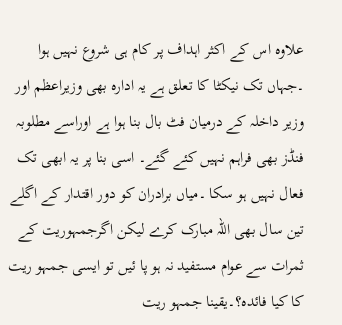علاوہ اس کے اکثر اہداف پر کام ہی شروع نہیں ہوا ۔جہاں تک نیکٹا کا تعلق ہے یہ ادارہ بھی وزیراعظم اور وزیر داخلہ کے درمیان فٹ بال بنا ہوا ہے اوراسے مطلوبہ فنڈز بھی فراہم نہیں کئے گئے۔ اسی بنا پر یہ ابھی تک فعال نہیں ہو سکا ۔میاں برادران کو دور اقتدار کے اگلے تین سال بھی اللہ مبارک کرے لیکن اگرجمہوریت کے ثمرات سے عوام مستفید نہ ہو پا ئیں تو ایسی جمہو ریت کا کیا فائدہ؟۔یقینا جمہو ریت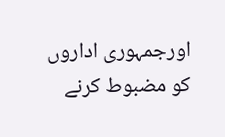اورجمہوری اداروں کو مضبوط کرنے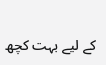کے لیے بہت کچھ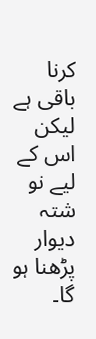کرنا باقی ہے لیکن اس کے لیے نو شتہ دیوار پڑھنا ہو گا۔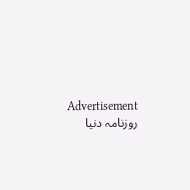Advertisement
روزنامہ دنیا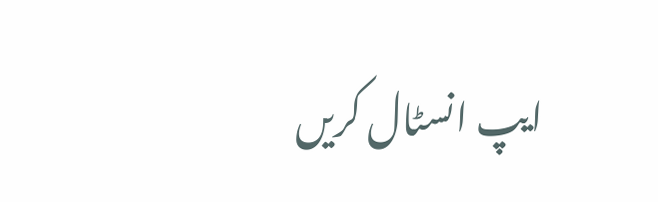ایپ انسٹال کریں